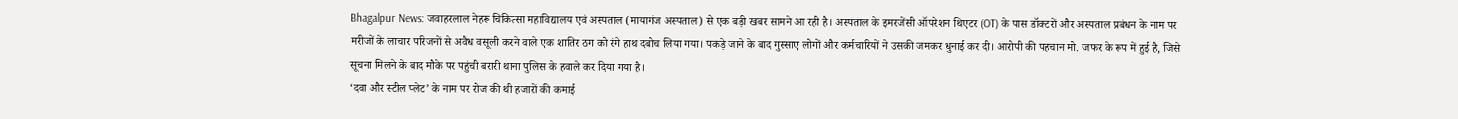Bhagalpur News: जवाहरलाल नेहरू चिकित्सा महाविद्यालय एवं अस्पताल (मायागंज अस्पताल) से एक बड़ी खबर सामने आ रही है। अस्पताल के इमरजेंसी ऑपरेशन थिएटर (OT) के पास डॉक्टरों और अस्पताल प्रबंधन के नाम पर मरीजों के लाचार परिजनों से अवैध वसूली करने वाले एक शातिर ठग को रंगे हाथ दबोच लिया गया। पकड़े जाने के बाद गुस्साए लोगों और कर्मचारियों ने उसकी जमकर धुनाई कर दी। आरोपी की पहचान मो. जफर के रूप में हुई है, जिसे सूचना मिलने के बाद मौके पर पहुंची बरारी थाना पुलिस के हवाले कर दिया गया है।
‘दवा और स्टील प्लेट’ के नाम पर रोज की थी हजारों की कमाई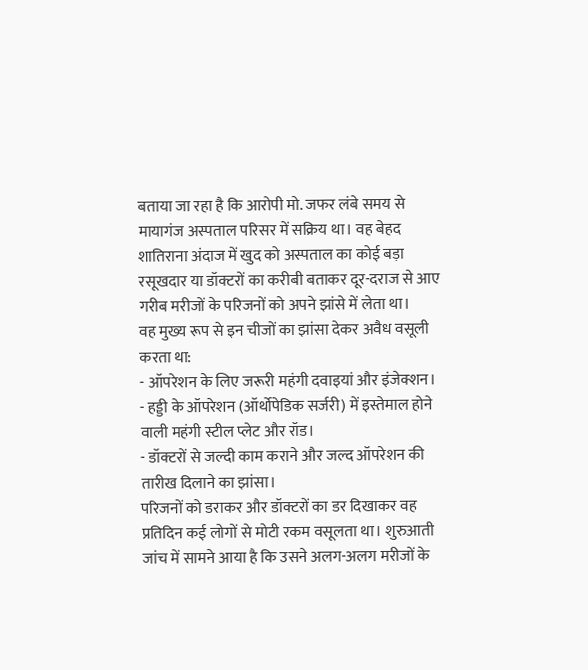बताया जा रहा है कि आरोपी मो. जफर लंबे समय से मायागंज अस्पताल परिसर में सक्रिय था। वह बेहद शातिराना अंदाज में खुद को अस्पताल का कोई बड़ा रसूखदार या डॉक्टरों का करीबी बताकर दूर-दराज से आए गरीब मरीजों के परिजनों को अपने झांसे में लेता था।
वह मुख्य रूप से इन चीजों का झांसा देकर अवैध वसूली करता था:
- ऑपरेशन के लिए जरूरी महंगी दवाइयां और इंजेक्शन।
- हड्डी के ऑपरेशन (ऑर्थोपेडिक सर्जरी) में इस्तेमाल होने वाली महंगी स्टील प्लेट और रॉड।
- डॉक्टरों से जल्दी काम कराने और जल्द ऑपरेशन की तारीख दिलाने का झांसा।
परिजनों को डराकर और डॉक्टरों का डर दिखाकर वह प्रतिदिन कई लोगों से मोटी रकम वसूलता था। शुरुआती जांच में सामने आया है कि उसने अलग-अलग मरीजों के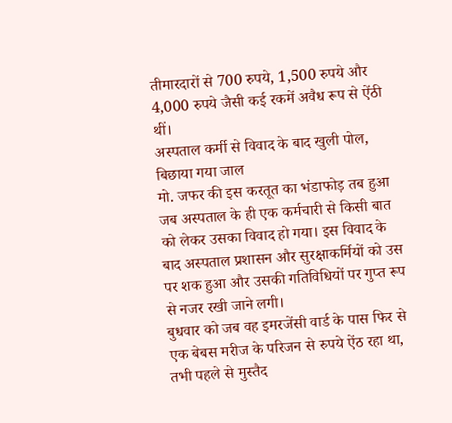तीमारदारों से 700 रुपये, 1,500 रुपये और 4,000 रुपये जैसी कई रकमें अवैध रूप से ऐंठी थीं।
अस्पताल कर्मी से विवाद के बाद खुली पोल, बिछाया गया जाल
मो. जफर की इस करतूत का भंडाफोड़ तब हुआ जब अस्पताल के ही एक कर्मचारी से किसी बात को लेकर उसका विवाद हो गया। इस विवाद के बाद अस्पताल प्रशासन और सुरक्षाकर्मियों को उस पर शक हुआ और उसकी गतिविधियों पर गुप्त रूप से नजर रखी जाने लगी।
बुधवार को जब वह इमरजेंसी वार्ड के पास फिर से एक बेबस मरीज के परिजन से रुपये ऐंठ रहा था, तभी पहले से मुस्तैद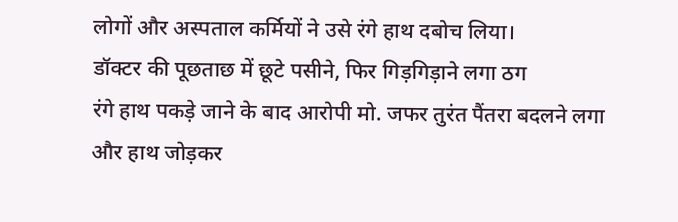लोगों और अस्पताल कर्मियों ने उसे रंगे हाथ दबोच लिया।
डॉक्टर की पूछताछ में छूटे पसीने, फिर गिड़गिड़ाने लगा ठग
रंगे हाथ पकड़े जाने के बाद आरोपी मो. जफर तुरंत पैंतरा बदलने लगा और हाथ जोड़कर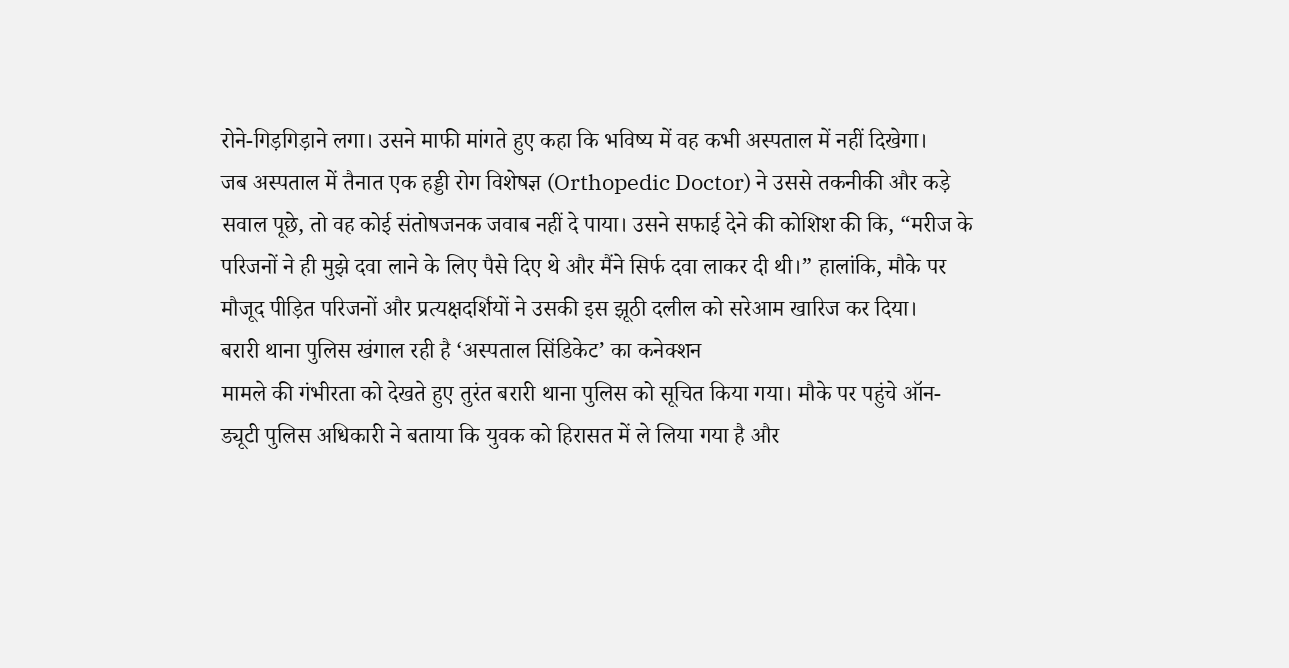रोने-गिड़गिड़ाने लगा। उसने माफी मांगते हुए कहा कि भविष्य में वह कभी अस्पताल में नहीं दिखेगा।
जब अस्पताल में तैनात एक हड्डी रोग विशेषज्ञ (Orthopedic Doctor) ने उससे तकनीकी और कड़े सवाल पूछे, तो वह कोई संतोषजनक जवाब नहीं दे पाया। उसने सफाई देने की कोशिश की कि, “मरीज के परिजनों ने ही मुझे दवा लाने के लिए पैसे दिए थे और मैंने सिर्फ दवा लाकर दी थी।” हालांकि, मौके पर मौजूद पीड़ित परिजनों और प्रत्यक्षदर्शियों ने उसकी इस झूठी दलील को सरेआम खारिज कर दिया।
बरारी थाना पुलिस खंगाल रही है ‘अस्पताल सिंडिकेट’ का कनेक्शन
मामले की गंभीरता को देखते हुए तुरंत बरारी थाना पुलिस को सूचित किया गया। मौके पर पहुंचे ऑन-ड्यूटी पुलिस अधिकारी ने बताया कि युवक को हिरासत में ले लिया गया है और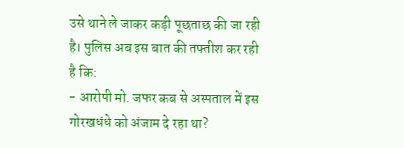उसे थाने ले जाकर कड़ी पूछताछ की जा रही है। पुलिस अब इस बात की तफ्तीश कर रही है कि:
- आरोपी मो. जफर कब से अस्पताल में इस गोरखधंधे को अंजाम दे रहा था?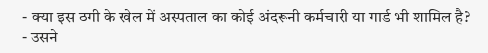- क्या इस ठगी के खेल में अस्पताल का कोई अंदरूनी कर्मचारी या गार्ड भी शामिल है?
- उसने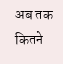अब तक कितने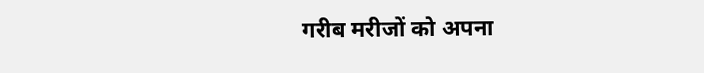गरीब मरीजों को अपना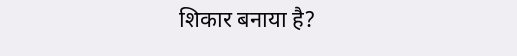शिकार बनाया है?